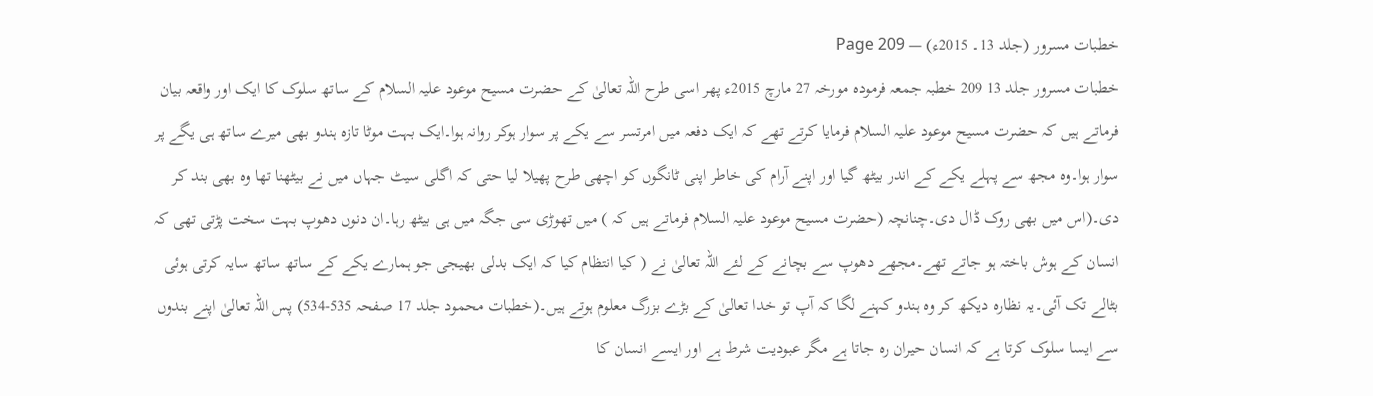خطبات مسرور (جلد 13۔ 2015ء) — Page 209
خطبات مسرور جلد 13 209 خطبہ جمعہ فرمودہ مورخہ 27 مارچ 2015ء پھر اسی طرح اللہ تعالیٰ کے حضرت مسیح موعود علیہ السلام کے ساتھ سلوک کا ایک اور واقعہ بیان فرماتے ہیں کہ حضرت مسیح موعود علیہ السلام فرمایا کرتے تھے کہ ایک دفعہ میں امرتسر سے یکے پر سوار ہوکر روانہ ہوا۔ایک بہت موٹا تازہ ہندو بھی میرے ساتھ ہی یگے پر سوار ہوا۔وہ مجھ سے پہلے یکے کے اندر بیٹھ گیا اور اپنے آرام کی خاطر اپنی ٹانگوں کو اچھی طرح پھیلا لیا حتی کہ اگلی سیٹ جہاں میں نے بیٹھنا تھا وہ بھی بند کر دی۔(اس میں بھی روک ڈال دی۔چنانچہ (حضرت مسیح موعود علیہ السلام فرماتے ہیں کہ ) میں تھوڑی سی جگہ میں ہی بیٹھ رہا۔ان دنوں دھوپ بہت سخت پڑتی تھی کہ انسان کے ہوش باختہ ہو جاتے تھے۔مجھے دھوپ سے بچانے کے لئے اللہ تعالیٰ نے ( کیا انتظام کیا کہ ایک بدلی بھیجی جو ہمارے یکے کے ساتھ ساتھ سایہ کرتی ہوئی بٹالے تک آئی۔یہ نظارہ دیکھ کر وہ ہندو کہنے لگا کہ آپ تو خدا تعالیٰ کے بڑے بزرگ معلوم ہوتے ہیں۔(خطبات محمود جلد 17 صفحہ 535-534) پس اللہ تعالیٰ اپنے بندوں سے ایسا سلوک کرتا ہے کہ انسان حیران رہ جاتا ہے مگر عبودیت شرط ہے اور ایسے انسان کا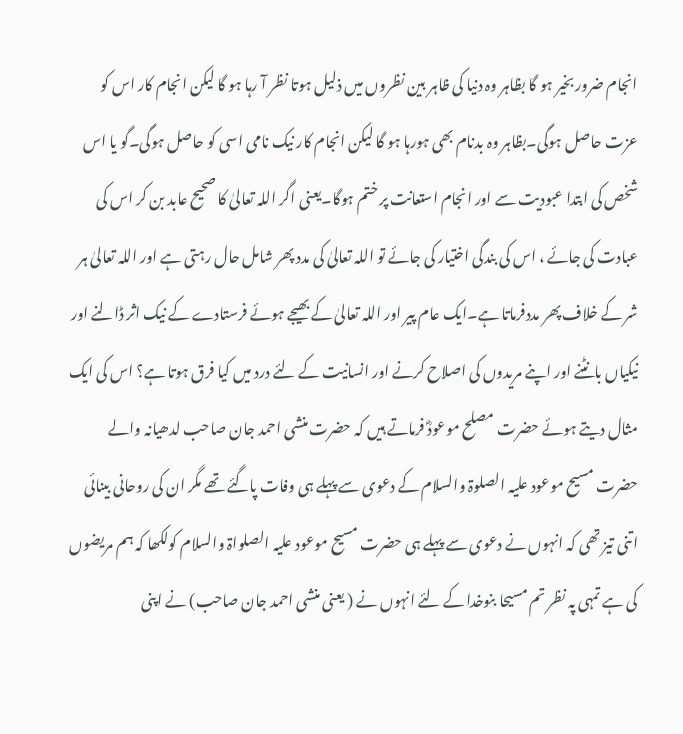انجام ضرور بخیر ہو گا بظاہر وہ دنیا کی ظاہر بین نظروں میں ذلیل ہوتا نظر آ رہا ہو گا لیکن انجام کار اس کو عزت حاصل ہوگی۔بظاہر وہ بدنام بھی ہورہا ہو گا لیکن انجام کار نیک نامی اسی کو حاصل ہوگی۔گو یا اس شخص کی ابتدا عبودیت سے اور انجام استعانت پر ختم ہوگا۔یعنی اگر اللہ تعالیٰ کا صحیح عابد بن کر اس کی عبادت کی جائے ، اس کی بندگی اختیار کی جائے تو اللہ تعالیٰ کی مدد پھر شامل حال رہتی ہے اور اللہ تعالیٰ ہر شر کے خلاف پھر مددفرماتا ہے۔ایک عام پیر اور اللہ تعالیٰ کے بھیجے ہوئے فرستادے کے نیک اثر ڈالنے اور نیکیاں بانٹنے اور اپنے مریدوں کی اصلاح کرنے اور انسانیت کے لئے درد میں کیا فرق ہوتا ہے؟ اس کی ایک مثال دیتے ہوئے حضرت مصلح موعودؓ فرماتے ہیں کہ حضرت منشی احمد جان صاحب لدھیانہ والے حضرت مسیح موعود علیہ الصلوۃ والسلام کے دعوی سے پہلے ہی وفات پاگئے تھے مگر ان کی روحانی بینائی اتنی تیز تھی کہ انہوں نے دعوی سے پہلے ہی حضرت مسیح موعود علیہ الصلواۃ والسلام کولکھا کہ ہم مریضوں کی ہے تمہی پہ نظر تم مسیحا بنوخدا کے لئے انہوں نے ( یعنی منشی احمد جان صاحب) نے اپنی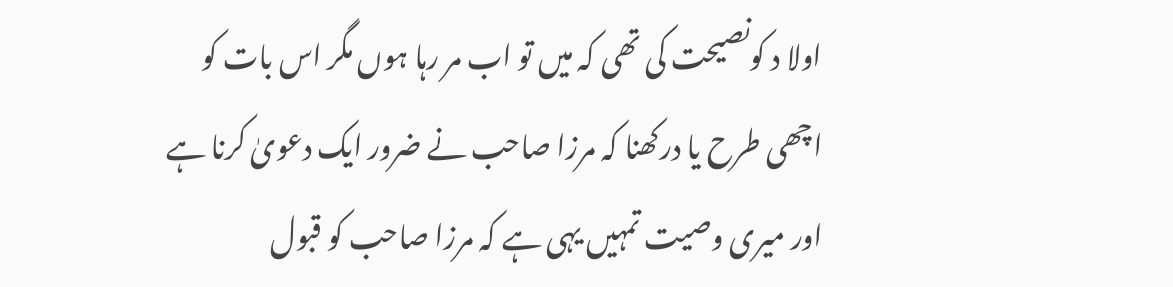اولا د کونصیحت کی تھی کہ میں تو اب مر رہا ہوں مگر اس بات کو اچھی طرح یا درکھنا کہ مرزا صاحب نے ضرور ایک دعویٰ کرنا ہے اور میری وصیت تمہیں یہی ہے کہ مرزا صاحب کو قبول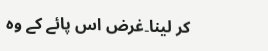کر لینا۔غرض اس پائے کے وہ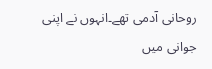روحانی آدمی تھے۔انہوں نے اپنی جوانی میں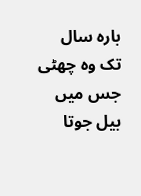بارہ سال تک وہ چھٹی جس میں بیل جوتا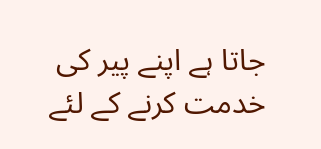جاتا ہے اپنے پیر کی خدمت کرنے کے لئے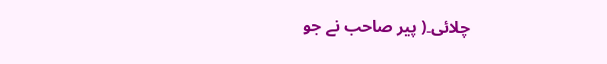چلائی۔( پیر صاحب نے جو